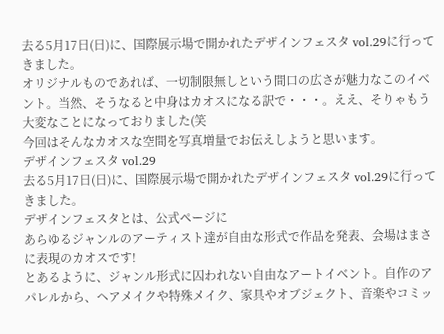去る5月17日(日)に、国際展示場で開かれたデザインフェスタ vol.29に行ってきました。
オリジナルものであれば、一切制限無しという間口の広さが魅力なこのイベント。当然、そうなると中身はカオスになる訳で・・・。ええ、そりゃもう大変なことになっておりました(笑
今回はそんなカオスな空間を写真増量でお伝えしようと思います。
デザインフェスタ vol.29
去る5月17日(日)に、国際展示場で開かれたデザインフェスタ vol.29に行ってきました。
デザインフェスタとは、公式ページに
あらゆるジャンルのアーティスト達が自由な形式で作品を発表、会場はまさに表現のカオスです!
とあるように、ジャンル形式に囚われない自由なアートイベント。自作のアパレルから、ヘアメイクや特殊メイク、家具やオブジェクト、音楽やコミッ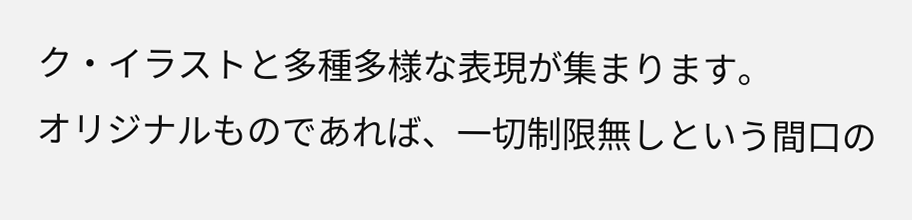ク・イラストと多種多様な表現が集まります。
オリジナルものであれば、一切制限無しという間口の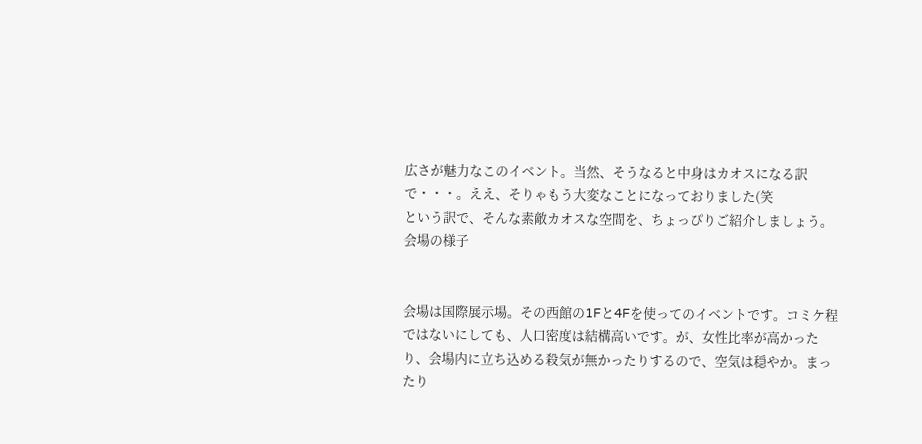広さが魅力なこのイベント。当然、そうなると中身はカオスになる訳で・・・。ええ、そりゃもう大変なことになっておりました(笑
という訳で、そんな素敵カオスな空間を、ちょっぴりご紹介しましょう。
会場の様子


会場は国際展示場。その西館の1Fと4Fを使ってのイベントです。コミケ程ではないにしても、人口密度は結構高いです。が、女性比率が高かったり、会場内に立ち込める殺気が無かったりするので、空気は穏やか。まったり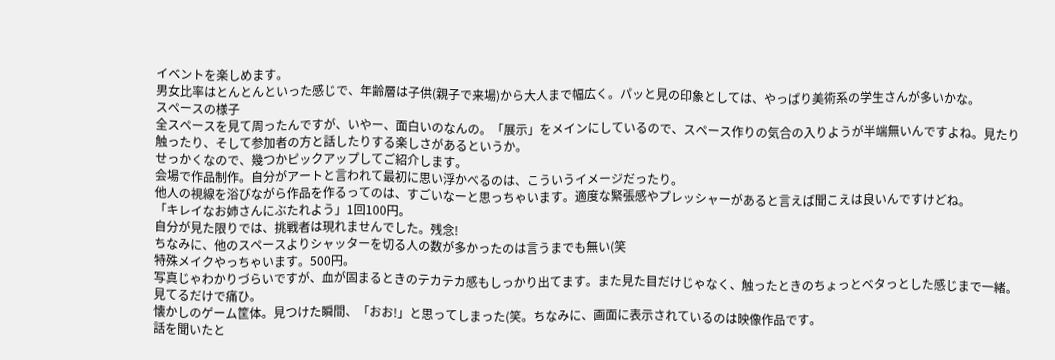イベントを楽しめます。
男女比率はとんとんといった感じで、年齢層は子供(親子で来場)から大人まで幅広く。パッと見の印象としては、やっぱり美術系の学生さんが多いかな。
スペースの様子
全スペースを見て周ったんですが、いやー、面白いのなんの。「展示」をメインにしているので、スペース作りの気合の入りようが半端無いんですよね。見たり触ったり、そして参加者の方と話したりする楽しさがあるというか。
せっかくなので、幾つかピックアップしてご紹介します。
会場で作品制作。自分がアートと言われて最初に思い浮かべるのは、こういうイメージだったり。
他人の視線を浴びながら作品を作るってのは、すごいなーと思っちゃいます。適度な緊張感やプレッシャーがあると言えば聞こえは良いんですけどね。
「キレイなお姉さんにぶたれよう」1回100円。
自分が見た限りでは、挑戦者は現れませんでした。残念!
ちなみに、他のスペースよりシャッターを切る人の数が多かったのは言うまでも無い(笑
特殊メイクやっちゃいます。500円。
写真じゃわかりづらいですが、血が固まるときのテカテカ感もしっかり出てます。また見た目だけじゃなく、触ったときのちょっとベタっとした感じまで一緒。
見てるだけで痛ひ。
懐かしのゲーム筐体。見つけた瞬間、「おお!」と思ってしまった(笑。ちなみに、画面に表示されているのは映像作品です。
話を聞いたと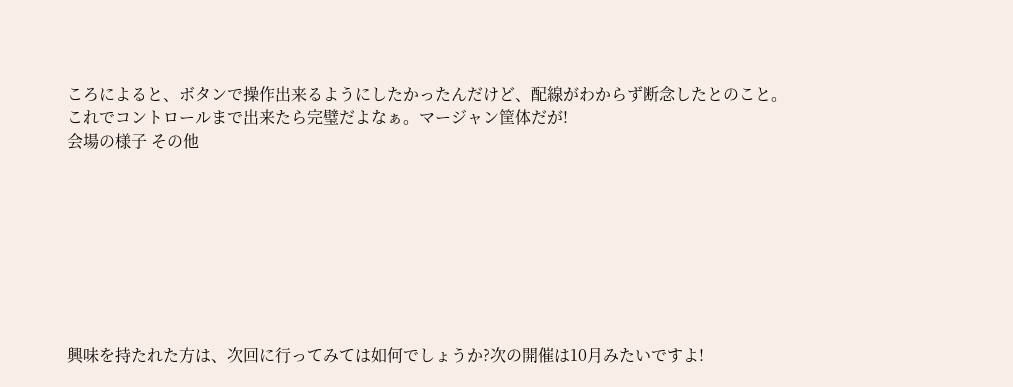ころによると、ボタンで操作出来るようにしたかったんだけど、配線がわからず断念したとのこと。
これでコントロールまで出来たら完璧だよなぁ。マージャン筐体だが!
会場の様子 その他








興味を持たれた方は、次回に行ってみては如何でしょうか?次の開催は10月みたいですよ!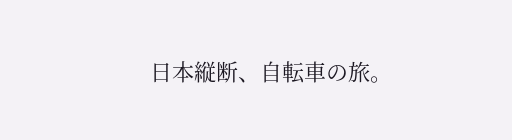日本縦断、自転車の旅。